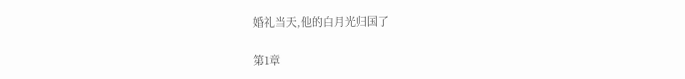婚礼当天,他的白月光归国了

第1章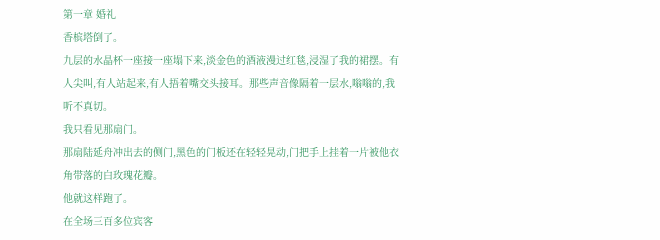第一章 婚礼
香槟塔倒了。
九层的水晶杯一座接一座塌下来,淡金色的酒液漫过红毯,浸湿了我的裙摆。有人尖叫,有人站起来,有人捂着嘴交头接耳。那些声音像隔着一层水,嗡嗡的,我听不真切。
我只看见那扇门。
那扇陆延舟冲出去的侧门,黑色的门板还在轻轻晃动,门把手上挂着一片被他衣角带落的白玫瑰花瓣。
他就这样跑了。
在全场三百多位宾客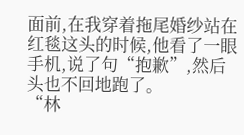面前,在我穿着拖尾婚纱站在红毯这头的时候,他看了一眼手机,说了句“抱歉”,然后头也不回地跑了。
“林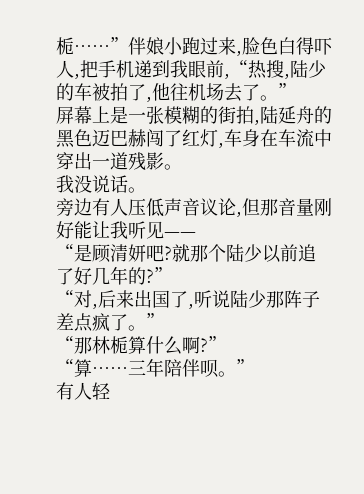栀……”伴娘小跑过来,脸色白得吓人,把手机递到我眼前,“热搜,陆少的车被拍了,他往机场去了。”
屏幕上是一张模糊的街拍,陆延舟的黑色迈巴赫闯了红灯,车身在车流中穿出一道残影。
我没说话。
旁边有人压低声音议论,但那音量刚好能让我听见——
“是顾清妍吧?就那个陆少以前追了好几年的?”
“对,后来出国了,听说陆少那阵子差点疯了。”
“那林栀算什么啊?”
“算……三年陪伴呗。”
有人轻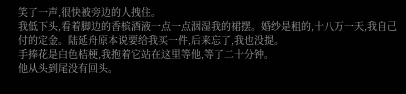笑了一声,很快被旁边的人拽住。
我低下头,看着脚边的香槟酒液一点一点洇湿我的裙摆。婚纱是租的,十八万一天,我自己付的定金。陆延舟原本说要给我买一件,后来忘了,我也没提。
手捧花是白色桔梗,我抱着它站在这里等他,等了二十分钟。
他从头到尾没有回头。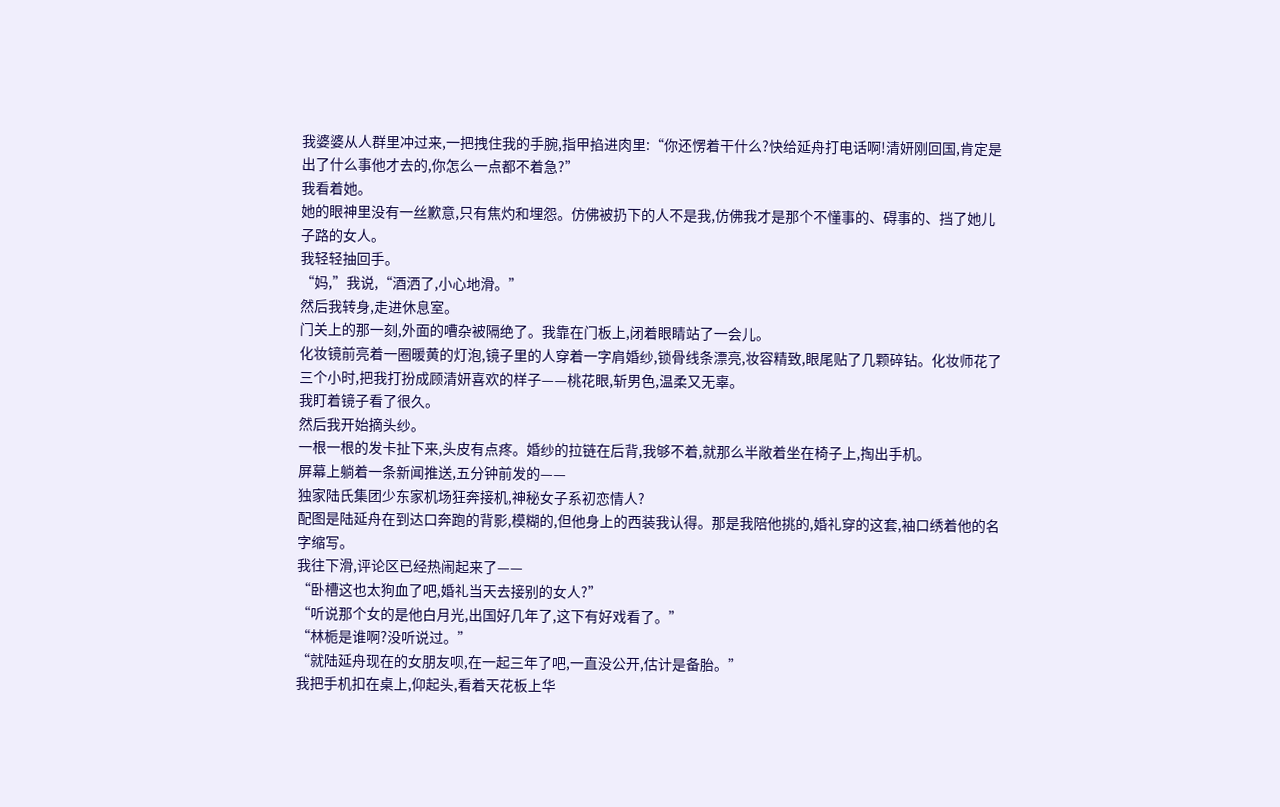我婆婆从人群里冲过来,一把拽住我的手腕,指甲掐进肉里:“你还愣着干什么?快给延舟打电话啊!清妍刚回国,肯定是出了什么事他才去的,你怎么一点都不着急?”
我看着她。
她的眼神里没有一丝歉意,只有焦灼和埋怨。仿佛被扔下的人不是我,仿佛我才是那个不懂事的、碍事的、挡了她儿子路的女人。
我轻轻抽回手。
“妈,”我说,“酒洒了,小心地滑。”
然后我转身,走进休息室。
门关上的那一刻,外面的嘈杂被隔绝了。我靠在门板上,闭着眼睛站了一会儿。
化妆镜前亮着一圈暖黄的灯泡,镜子里的人穿着一字肩婚纱,锁骨线条漂亮,妆容精致,眼尾贴了几颗碎钻。化妆师花了三个小时,把我打扮成顾清妍喜欢的样子——桃花眼,斩男色,温柔又无辜。
我盯着镜子看了很久。
然后我开始摘头纱。
一根一根的发卡扯下来,头皮有点疼。婚纱的拉链在后背,我够不着,就那么半敞着坐在椅子上,掏出手机。
屏幕上躺着一条新闻推送,五分钟前发的——
独家陆氏集团少东家机场狂奔接机,神秘女子系初恋情人?
配图是陆延舟在到达口奔跑的背影,模糊的,但他身上的西装我认得。那是我陪他挑的,婚礼穿的这套,袖口绣着他的名字缩写。
我往下滑,评论区已经热闹起来了——
“卧槽这也太狗血了吧,婚礼当天去接别的女人?”
“听说那个女的是他白月光,出国好几年了,这下有好戏看了。”
“林栀是谁啊?没听说过。”
“就陆延舟现在的女朋友呗,在一起三年了吧,一直没公开,估计是备胎。”
我把手机扣在桌上,仰起头,看着天花板上华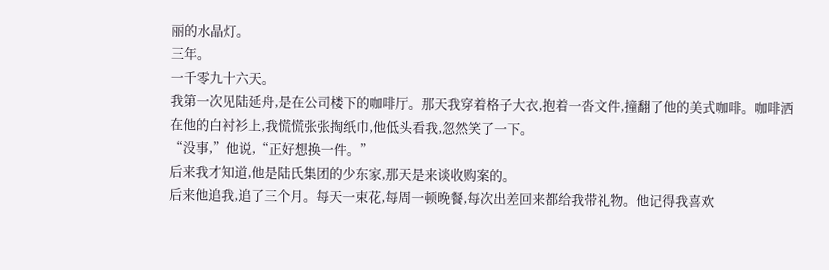丽的水晶灯。
三年。
一千零九十六天。
我第一次见陆延舟,是在公司楼下的咖啡厅。那天我穿着格子大衣,抱着一沓文件,撞翻了他的美式咖啡。咖啡洒在他的白衬衫上,我慌慌张张掏纸巾,他低头看我,忽然笑了一下。
“没事,”他说,“正好想换一件。”
后来我才知道,他是陆氏集团的少东家,那天是来谈收购案的。
后来他追我,追了三个月。每天一束花,每周一顿晚餐,每次出差回来都给我带礼物。他记得我喜欢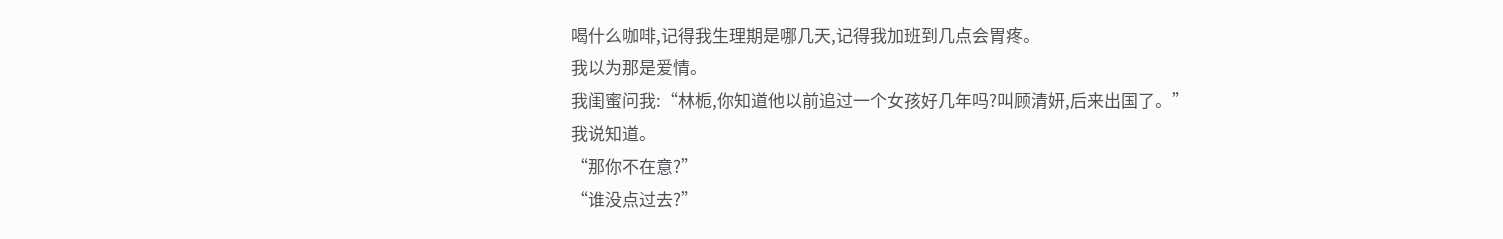喝什么咖啡,记得我生理期是哪几天,记得我加班到几点会胃疼。
我以为那是爱情。
我闺蜜问我:“林栀,你知道他以前追过一个女孩好几年吗?叫顾清妍,后来出国了。”
我说知道。
“那你不在意?”
“谁没点过去?”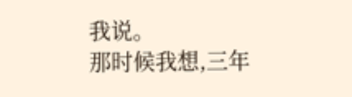我说。
那时候我想,三年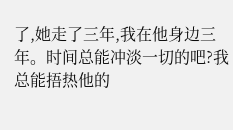了,她走了三年,我在他身边三年。时间总能冲淡一切的吧?我总能捂热他的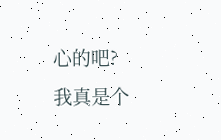心的吧?
我真是个